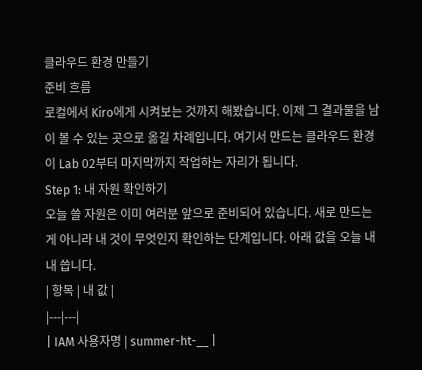클라우드 환경 만들기
준비 흐름
로컬에서 Kiro에게 시켜보는 것까지 해봤습니다. 이제 그 결과물을 남이 볼 수 있는 곳으로 옮길 차례입니다. 여기서 만드는 클라우드 환경이 Lab 02부터 마지막까지 작업하는 자리가 됩니다.
Step 1: 내 자원 확인하기
오늘 쓸 자원은 이미 여러분 앞으로 준비되어 있습니다. 새로 만드는 게 아니라 내 것이 무엇인지 확인하는 단계입니다. 아래 값을 오늘 내내 씁니다.
| 항목 | 내 값 |
|---|---|
| IAM 사용자명 | summer-ht-__ |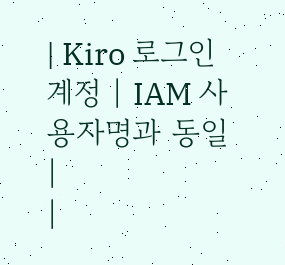| Kiro 로그인 계정 | IAM 사용자명과 동일 |
|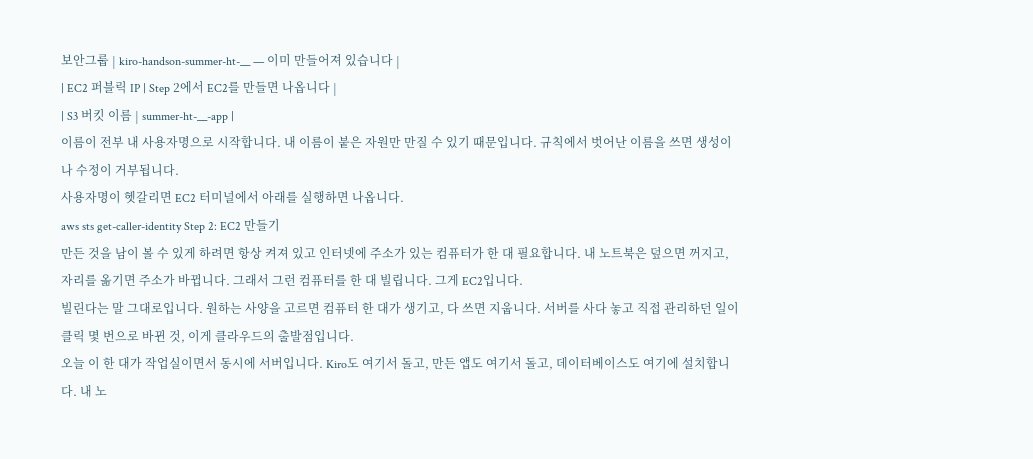보안그룹 | kiro-handson-summer-ht-__ — 이미 만들어져 있습니다 |
| EC2 퍼블릭 IP | Step 2에서 EC2를 만들면 나옵니다 |
| S3 버킷 이름 | summer-ht-__-app |
이름이 전부 내 사용자명으로 시작합니다. 내 이름이 붙은 자원만 만질 수 있기 때문입니다. 규칙에서 벗어난 이름을 쓰면 생성이나 수정이 거부됩니다.
사용자명이 헷갈리면 EC2 터미널에서 아래를 실행하면 나옵니다.
aws sts get-caller-identity Step 2: EC2 만들기
만든 것을 남이 볼 수 있게 하려면 항상 켜져 있고 인터넷에 주소가 있는 컴퓨터가 한 대 필요합니다. 내 노트북은 덮으면 꺼지고, 자리를 옮기면 주소가 바뀝니다. 그래서 그런 컴퓨터를 한 대 빌립니다. 그게 EC2입니다.
빌린다는 말 그대로입니다. 원하는 사양을 고르면 컴퓨터 한 대가 생기고, 다 쓰면 지웁니다. 서버를 사다 놓고 직접 관리하던 일이 클릭 몇 번으로 바뀐 것, 이게 클라우드의 출발점입니다.
오늘 이 한 대가 작업실이면서 동시에 서버입니다. Kiro도 여기서 돌고, 만든 앱도 여기서 돌고, 데이터베이스도 여기에 설치합니다. 내 노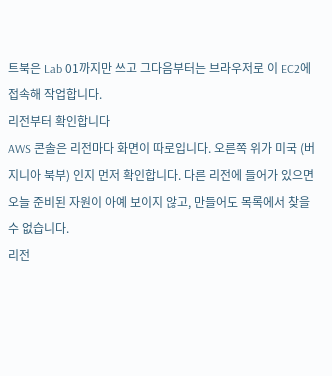트북은 Lab 01까지만 쓰고 그다음부터는 브라우저로 이 EC2에 접속해 작업합니다.
리전부터 확인합니다
AWS 콘솔은 리전마다 화면이 따로입니다. 오른쪽 위가 미국 (버지니아 북부) 인지 먼저 확인합니다. 다른 리전에 들어가 있으면 오늘 준비된 자원이 아예 보이지 않고, 만들어도 목록에서 찾을 수 없습니다.
리전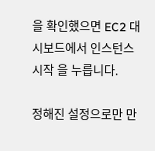을 확인했으면 EC2 대시보드에서 인스턴스 시작 을 누릅니다.

정해진 설정으로만 만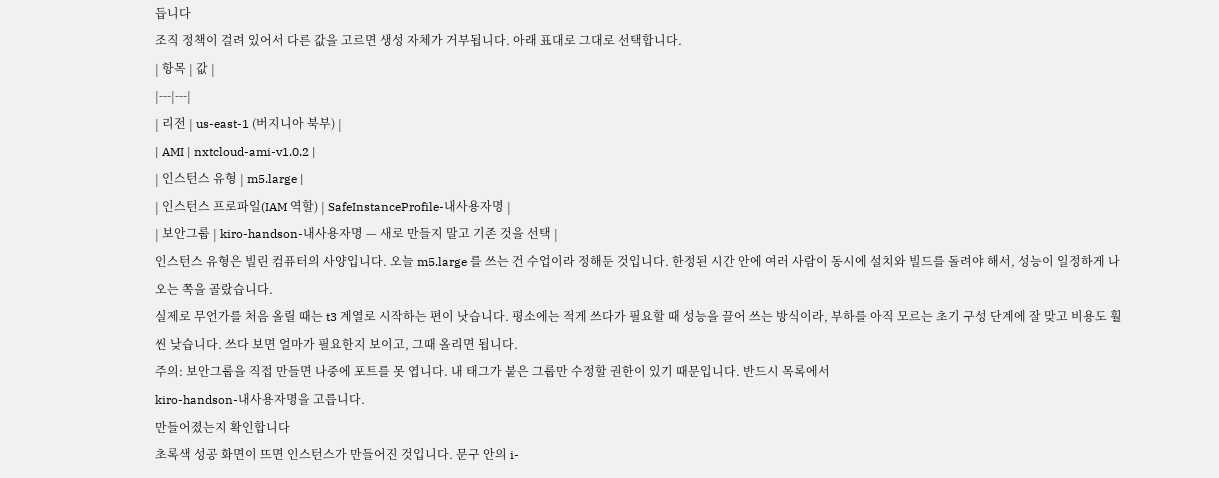듭니다
조직 정책이 걸려 있어서 다른 값을 고르면 생성 자체가 거부됩니다. 아래 표대로 그대로 선택합니다.
| 항목 | 값 |
|---|---|
| 리전 | us-east-1 (버지니아 북부) |
| AMI | nxtcloud-ami-v1.0.2 |
| 인스턴스 유형 | m5.large |
| 인스턴스 프로파일(IAM 역할) | SafeInstanceProfile-내사용자명 |
| 보안그룹 | kiro-handson-내사용자명 — 새로 만들지 말고 기존 것을 선택 |
인스턴스 유형은 빌린 컴퓨터의 사양입니다. 오늘 m5.large 를 쓰는 건 수업이라 정해둔 것입니다. 한정된 시간 안에 여러 사람이 동시에 설치와 빌드를 돌려야 해서, 성능이 일정하게 나오는 쪽을 골랐습니다.
실제로 무언가를 처음 올릴 때는 t3 계열로 시작하는 편이 낫습니다. 평소에는 적게 쓰다가 필요할 때 성능을 끌어 쓰는 방식이라, 부하를 아직 모르는 초기 구성 단계에 잘 맞고 비용도 훨씬 낮습니다. 쓰다 보면 얼마가 필요한지 보이고, 그때 올리면 됩니다.
주의: 보안그룹을 직접 만들면 나중에 포트를 못 엽니다. 내 태그가 붙은 그룹만 수정할 권한이 있기 때문입니다. 반드시 목록에서
kiro-handson-내사용자명을 고릅니다.
만들어졌는지 확인합니다
초록색 성공 화면이 뜨면 인스턴스가 만들어진 것입니다. 문구 안의 i-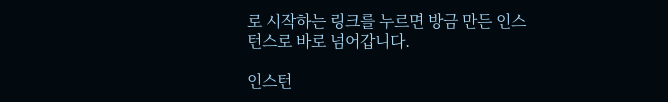로 시작하는 링크를 누르면 방금 만든 인스턴스로 바로 넘어갑니다.

인스턴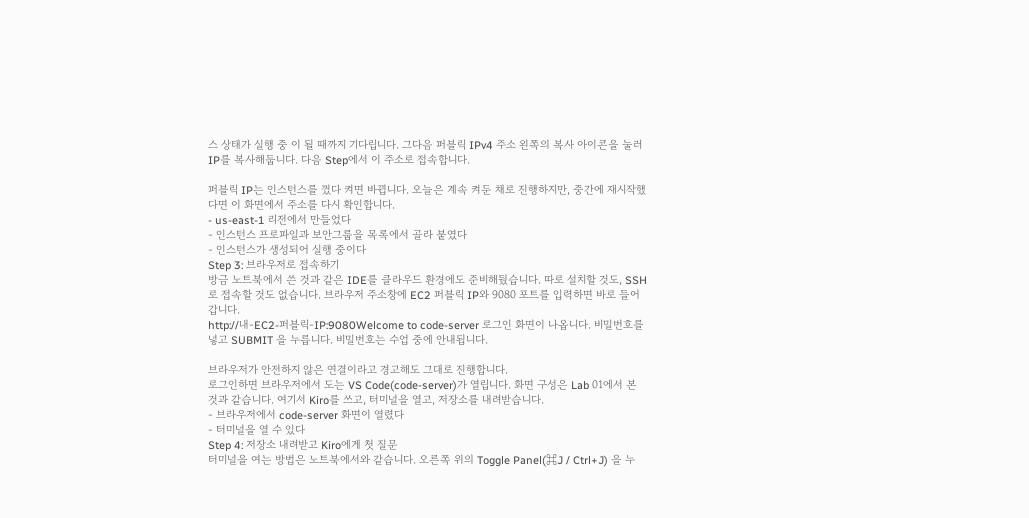스 상태가 실행 중 이 될 때까지 기다립니다. 그다음 퍼블릭 IPv4 주소 왼쪽의 복사 아이콘을 눌러 IP를 복사해둡니다. 다음 Step에서 이 주소로 접속합니다.

퍼블릭 IP는 인스턴스를 껐다 켜면 바뀝니다. 오늘은 계속 켜둔 채로 진행하지만, 중간에 재시작했다면 이 화면에서 주소를 다시 확인합니다.
- us-east-1 리전에서 만들었다
- 인스턴스 프로파일과 보안그룹을 목록에서 골라 붙였다
- 인스턴스가 생성되어 실행 중이다
Step 3: 브라우저로 접속하기
방금 노트북에서 쓴 것과 같은 IDE를 클라우드 환경에도 준비해뒀습니다. 따로 설치할 것도, SSH로 접속할 것도 없습니다. 브라우저 주소창에 EC2 퍼블릭 IP와 9080 포트를 입력하면 바로 들어갑니다.
http://내-EC2-퍼블릭-IP:9080Welcome to code-server 로그인 화면이 나옵니다. 비밀번호를 넣고 SUBMIT 을 누릅니다. 비밀번호는 수업 중에 안내됩니다.

브라우저가 안전하지 않은 연결이라고 경고해도 그대로 진행합니다.
로그인하면 브라우저에서 도는 VS Code(code-server)가 열립니다. 화면 구성은 Lab 01에서 본 것과 같습니다. 여기서 Kiro를 쓰고, 터미널을 열고, 저장소를 내려받습니다.
- 브라우저에서 code-server 화면이 열렸다
- 터미널을 열 수 있다
Step 4: 저장소 내려받고 Kiro에게 첫 질문
터미널을 여는 방법은 노트북에서와 같습니다. 오른쪽 위의 Toggle Panel(⌘J / Ctrl+J) 을 누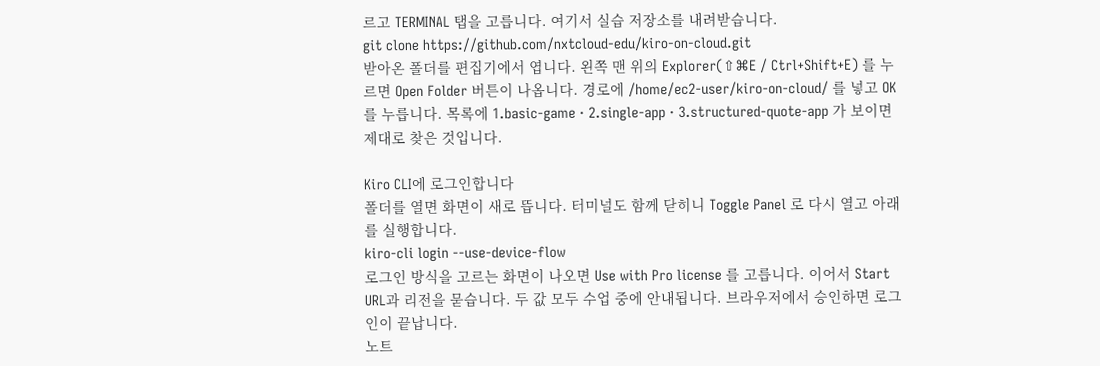르고 TERMINAL 탭을 고릅니다. 여기서 실습 저장소를 내려받습니다.
git clone https://github.com/nxtcloud-edu/kiro-on-cloud.git
받아온 폴더를 편집기에서 엽니다. 왼쪽 맨 위의 Explorer(⇧⌘E / Ctrl+Shift+E) 를 누르면 Open Folder 버튼이 나옵니다. 경로에 /home/ec2-user/kiro-on-cloud/ 를 넣고 OK 를 누릅니다. 목록에 1.basic-game · 2.single-app · 3.structured-quote-app 가 보이면 제대로 찾은 것입니다.

Kiro CLI에 로그인합니다
폴더를 열면 화면이 새로 뜹니다. 터미널도 함께 닫히니 Toggle Panel 로 다시 열고 아래를 실행합니다.
kiro-cli login --use-device-flow
로그인 방식을 고르는 화면이 나오면 Use with Pro license 를 고릅니다. 이어서 Start URL과 리전을 묻습니다. 두 값 모두 수업 중에 안내됩니다. 브라우저에서 승인하면 로그인이 끝납니다.
노트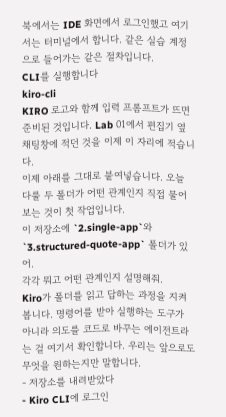북에서는 IDE 화면에서 로그인했고 여기서는 터미널에서 합니다. 같은 실습 계정으로 들어가는 같은 절차입니다.
CLI를 실행합니다
kiro-cli
KIRO 로고와 함께 입력 프롬프트가 뜨면 준비된 것입니다. Lab 01에서 편집기 옆 채팅창에 적던 것을 이제 이 자리에 적습니다.
이제 아래를 그대로 붙여넣습니다. 오늘 다룰 두 폴더가 어떤 관계인지 직접 물어보는 것이 첫 작업입니다.
이 저장소에 `2.single-app`와 `3.structured-quote-app` 폴더가 있어.
각각 뭐고 어떤 관계인지 설명해줘.
Kiro가 폴더를 읽고 답하는 과정을 지켜봅니다. 명령어를 받아 실행하는 도구가 아니라 의도를 코드로 바꾸는 에이전트라는 걸 여기서 확인합니다. 우리는 앞으로도 무엇을 원하는지만 말합니다.
- 저장소를 내려받았다
- Kiro CLI에 로그인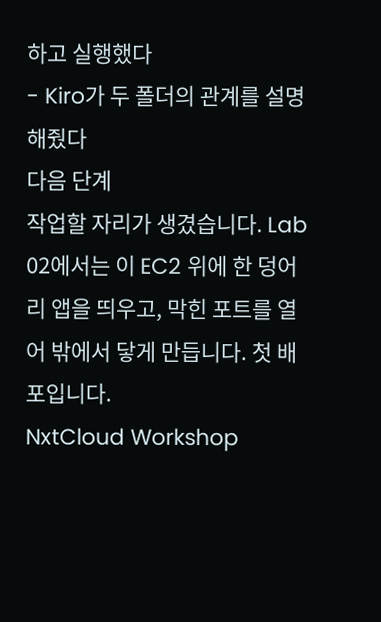하고 실행했다
- Kiro가 두 폴더의 관계를 설명해줬다
다음 단계
작업할 자리가 생겼습니다. Lab 02에서는 이 EC2 위에 한 덩어리 앱을 띄우고, 막힌 포트를 열어 밖에서 닿게 만듭니다. 첫 배포입니다.
NxtCloud Workshop